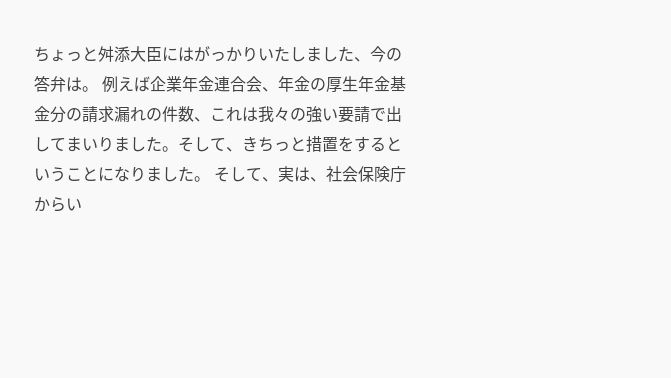ちょっと舛添大臣にはがっかりいたしました、今の答弁は。 例えば企業年金連合会、年金の厚生年金基金分の請求漏れの件数、これは我々の強い要請で出してまいりました。そして、きちっと措置をするということになりました。 そして、実は、社会保険庁からい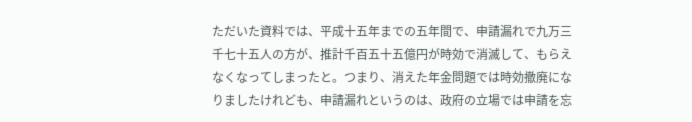ただいた資料では、平成十五年までの五年間で、申請漏れで九万三千七十五人の方が、推計千百五十五億円が時効で消滅して、もらえなくなってしまったと。つまり、消えた年金問題では時効撤廃になりましたけれども、申請漏れというのは、政府の立場では申請を忘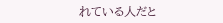れている人だと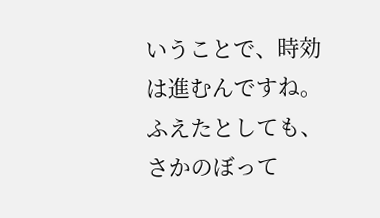いうことで、時効は進むんですね。ふえたとしても、さかのぼって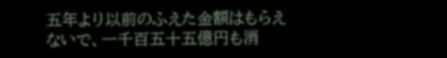五年より以前のふえた金額はもらえないで、一千百五十五億円も消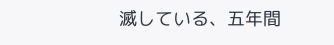滅している、五年間